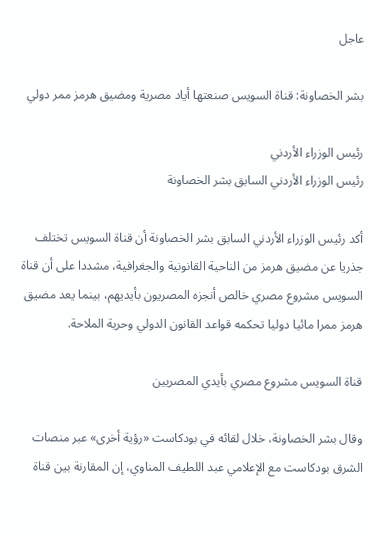عاجل

بشر الخصاونة: قناة السويس صنعتها أياد مصرية ومضيق هرمز ممر دولي

رئيس الوزراء الأردني
رئيس الوزراء الأردني السابق بشر الخصاونة

أكد رئيس الوزراء الأردني السابق بشر الخصاونة أن قناة السويس تختلف جذريا عن مضيق هرمز من الناحية القانونية والجغرافية، مشددا على أن قناة السويس مشروع مصري خالص أنجزه المصريون بأيديهم، بينما يعد مضيق هرمز ممرا مائيا دوليا تحكمه قواعد القانون الدولي وحرية الملاحة.

قناة السويس مشروع مصري بأيدي المصريين

وقال بشر الخصاونة، خلال لقائه في بودكاست «رؤية أخرى» عبر منصات الشرق بودكاست مع الإعلامي عبد اللطيف المناوي، إن المقارنة بين قناة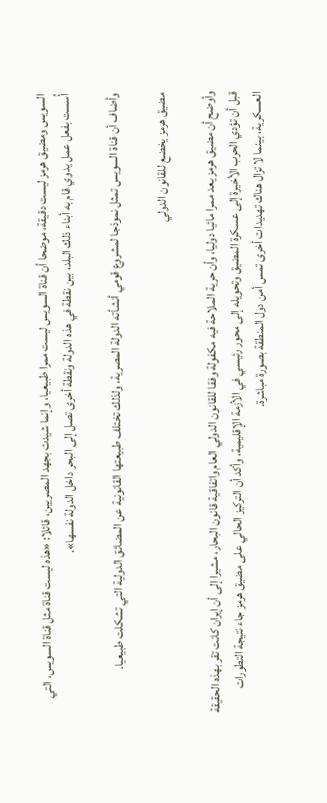السويس ومضيق هرمز ليست دقيقة، موضحا أن قناة السويس ليست ممرا طبيعيا، وإنما شيدت بجهد المصريين، قائلا: «هذه ليست قناة مثل قناة السويس، التي أُسست بفعل عمل يدوي قام به أبناء ذلك البلد، بين نقطة في هذه الدولة ونقطة أخرى تصل إلى البحر داخل الدولة نفسها».

وأضاف أن قناة السويس تمثل نموذجا لمشروع قومي أنشأته الدولة المصرية، ولذلك تختلف طبيعتها القانونية عن المضائق الدولية التي تشكلت طبيعيا.

مضيق هرمز يخضع للقانون الدولي

وأوضح أن مضيق هرمز يعد ممرا مائيا دوليا، وأن حرية الملاحة فيه مكفولة وفقا للقانون الدولي العام واتفاقية قانون البحار، مشيرا إلى أن إيران كانت تقر بهذه الحقيقة قبل أن تؤدي الحرب الأخيرة إلى عسكرة المضيق وتحويله إلى محور رئيسي في الأزمة الإقليمية، وأكد أن التركيز الحالي على مضيق هرمز جاء نتيجة التطورات العسكرية، بينما لا تزال هناك تهديدات أخرى تمس أمن دول المنطقة بصورة مباشرة.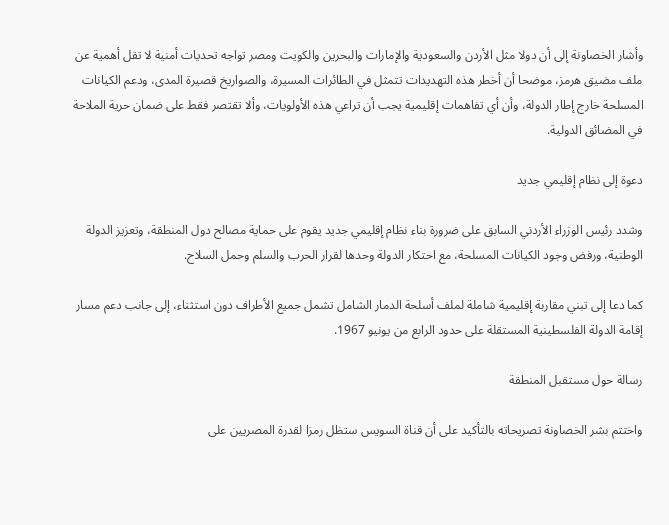وأشار الخصاونة إلى أن دولا مثل الأردن والسعودية والإمارات والبحرين والكويت ومصر تواجه تحديات أمنية لا تقل أهمية عن ملف مضيق هرمز، موضحا أن أخطر هذه التهديدات تتمثل في الطائرات المسيرة، والصواريخ قصيرة المدى، ودعم الكيانات المسلحة خارج إطار الدولة، وأن أي تفاهمات إقليمية يجب أن تراعي هذه الأولويات، وألا تقتصر فقط على ضمان حرية الملاحة في المضائق الدولية.

دعوة إلى نظام إقليمي جديد

وشدد رئيس الوزراء الأردني السابق على ضرورة بناء نظام إقليمي جديد يقوم على حماية مصالح دول المنطقة، وتعزيز الدولة الوطنية، ورفض وجود الكيانات المسلحة، مع احتكار الدولة وحدها لقرار الحرب والسلم وحمل السلاح.

كما دعا إلى تبني مقاربة إقليمية شاملة لملف أسلحة الدمار الشامل تشمل جميع الأطراف دون استثناء، إلى جانب دعم مسار إقامة الدولة الفلسطينية المستقلة على حدود الرابع من يونيو 1967.

رسالة حول مستقبل المنطقة

واختتم بشر الخصاونة تصريحاته بالتأكيد على أن قناة السويس ستظل رمزا لقدرة المصريين على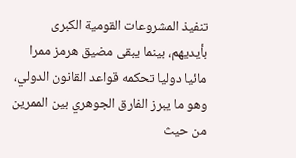تنفيذ المشروعات القومية الكبرى بأيديهم، بينما يبقى مضيق هرمز ممرا مائيا دوليا تحكمه قواعد القانون الدولي، وهو ما يبرز الفارق الجوهري بين الممرين من حيث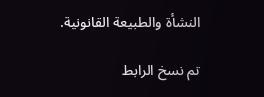النشأة والطبيعة القانونية.

تم نسخ الرابط